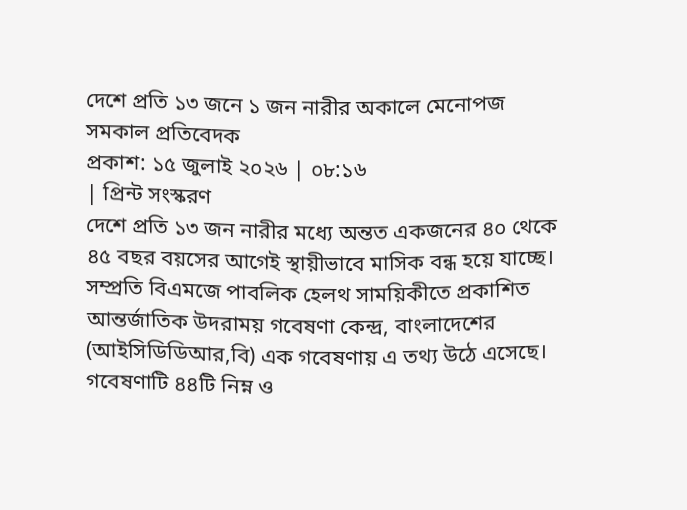দেশে প্রতি ১৩ জনে ১ জন নারীর অকালে মেনোপজ
সমকাল প্রতিবেদক
প্রকাশ: ১৫ জুলাই ২০২৬ | ০৮:১৬
| প্রিন্ট সংস্করণ
দেশে প্রতি ১৩ জন নারীর মধ্যে অন্তত একজনের ৪০ থেকে ৪৫ বছর বয়সের আগেই স্থায়ীভাবে মাসিক বন্ধ হয়ে যাচ্ছে। সম্প্রতি বিএমজে পাবলিক হেলথ সাময়িকীতে প্রকাশিত আন্তর্জাতিক উদরাময় গবেষণা কেন্দ্র, বাংলাদেশের (আইসিডিডিআর,বি) এক গবেষণায় এ তথ্য উঠে এসেছে।
গবেষণাটি ৪৪টি নিম্ন ও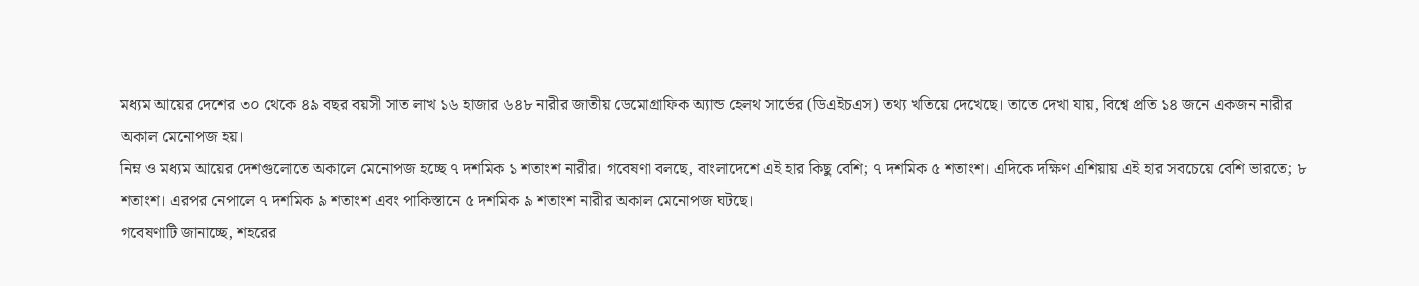মধ্যম আয়ের দেশের ৩০ থেকে ৪৯ বছর বয়সী সাত লাখ ১৬ হাজার ৬৪৮ নারীর জাতীয় ডেমোগ্রাফিক অ্যান্ড হেলথ সার্ভের (ডিএইচএস) তথ্য খতিয়ে দেখেছে। তাতে দেখা যায়, বিশ্বে প্রতি ১৪ জনে একজন নারীর অকাল মেনোপজ হয়।
নিম্ন ও মধ্যম আয়ের দেশগুলোতে অকালে মেনোপজ হচ্ছে ৭ দশমিক ১ শতাংশ নারীর। গবেষণা বলছে, বাংলাদেশে এই হার কিছু বেশি; ৭ দশমিক ৫ শতাংশ। এদিকে দক্ষিণ এশিয়ায় এই হার সবচেয়ে বেশি ভারতে; ৮ শতাংশ। এরপর নেপালে ৭ দশমিক ৯ শতাংশ এবং পাকিস্তানে ৫ দশমিক ৯ শতাংশ নারীর অকাল মেনোপজ ঘটছে।
গবেষণাটি জানাচ্ছে, শহরের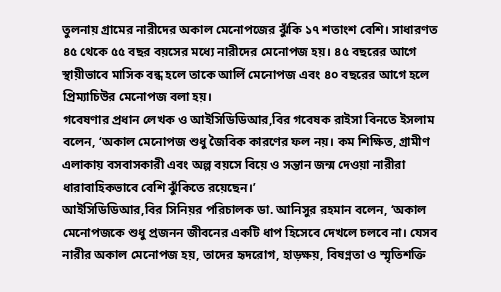তুলনায় গ্রামের নারীদের অকাল মেনোপজের ঝুঁকি ১৭ শতাংশ বেশি। সাধারণত ৪৫ থেকে ৫৫ বছর বয়সের মধ্যে নারীদের মেনোপজ হয়। ৪৫ বছরের আগে স্থায়ীভাবে মাসিক বন্ধ হলে তাকে আর্লি মেনোপজ এবং ৪০ বছরের আগে হলে প্রিম্যাচিউর মেনোপজ বলা হয়।
গবেষণার প্রধান লেখক ও আইসিডিডিআর,বির গবেষক রাইসা বিনতে ইসলাম বলেন, ‘অকাল মেনোপজ শুধু জৈবিক কারণের ফল নয়। কম শিক্ষিত, গ্রামীণ এলাকায় বসবাসকারী এবং অল্প বয়সে বিয়ে ও সন্তান জন্ম দেওয়া নারীরা ধারাবাহিকভাবে বেশি ঝুঁকিতে রয়েছেন।’
আইসিডিডিআর,বির সিনিয়র পরিচালক ডা. আনিসুর রহমান বলেন, ‘অকাল মেনোপজকে শুধু প্রজনন জীবনের একটি ধাপ হিসেবে দেখলে চলবে না। যেসব নারীর অকাল মেনোপজ হয়, তাদের হৃদরোগ, হাড়ক্ষয়, বিষণ্নতা ও স্মৃতিশক্তি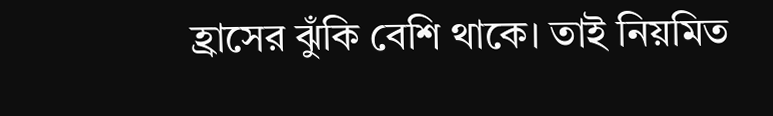হ্রাসের ঝুঁকি বেশি থাকে। তাই নিয়মিত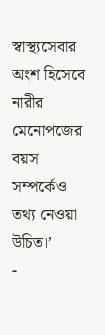স্বাস্থ্যসেবার অংশ হিসেবে নারীর মেনোপজের বয়স সম্পর্কেও তথ্য নেওয়া উচিত।’
-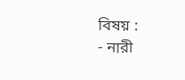বিষয় :
- নারী